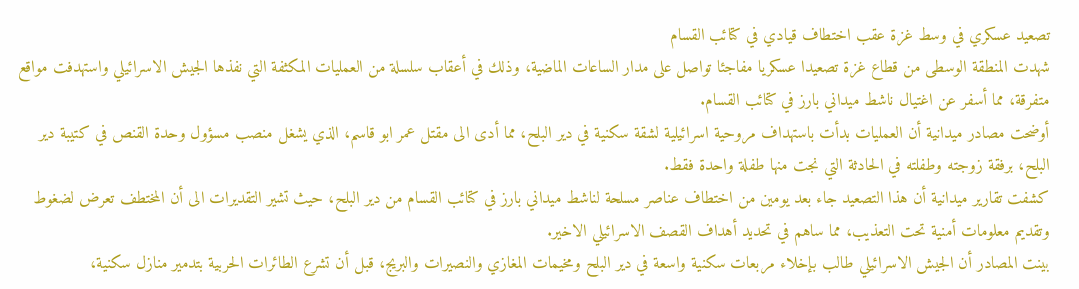تصعيد عسكري في وسط غزة عقب اختطاف قيادي في كتائب القسام
شهدت المنطقة الوسطى من قطاع غزة تصعيدا عسكريا مفاجئا تواصل على مدار الساعات الماضية، وذلك في أعقاب سلسلة من العمليات المكثفة التي نفذها الجيش الاسرائيلي واستهدفت مواقع متفرقة، مما أسفر عن اغتيال ناشط ميداني بارز في كتائب القسام.
أوضحت مصادر ميدانية أن العمليات بدأت باستهداف مروحية اسرائيلية لشقة سكنية في دير البلح، مما أدى الى مقتل عمر ابو قاسم، الذي يشغل منصب مسؤول وحدة القنص في كتيبة دير البلح، برفقة زوجته وطفلته في الحادثة التي نجت منها طفلة واحدة فقط.
كشفت تقارير ميدانية أن هذا التصعيد جاء بعد يومين من اختطاف عناصر مسلحة لناشط ميداني بارز في كتائب القسام من دير البلح، حيث تشير التقديرات الى أن المختطف تعرض لضغوط وتقديم معلومات أمنية تحت التعذيب، مما ساهم في تحديد أهداف القصف الاسرائيلي الاخير.
بينت المصادر أن الجيش الاسرائيلي طالب بإخلاء مربعات سكنية واسعة في دير البلح ومخيمات المغازي والنصيرات والبريج، قبل أن تشرع الطائرات الحربية بتدمير منازل سكنية،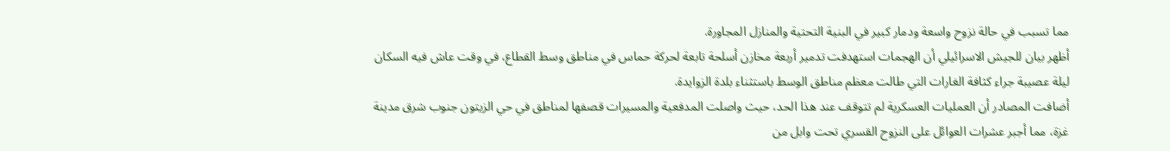مما تسبب في حالة نزوح واسعة ودمار كبير في البنية التحتية والمنازل المجاورة.
أظهر بيان للجيش الاسرائيلي أن الهجمات استهدفت تدمير أربعة مخازن أسلحة تابعة لحركة حماس في مناطق وسط القطاع، في وقت عاش فيه السكان ليلة عصيبة جراء كثافة الغارات التي طالت معظم مناطق الوسط باستثناء بلدة الزوايدة.
أضافت المصادر أن العمليات العسكرية لم تتوقف عند هذا الحد، حيث واصلت المدفعية والمسيرات قصفها لمناطق في حي الزيتون جنوب شرق مدينة غزة، مما أجبر عشرات العوائل على النزوح القسري تحت وابل من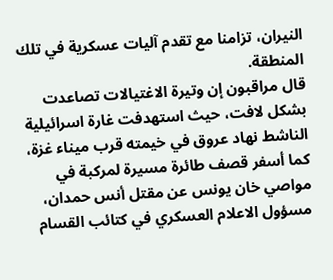النيران، تزامنا مع تقدم آليات عسكرية في تلك المنطقة.
قال مراقبون إن وتيرة الاغتيالات تصاعدت بشكل لافت، حيث استهدفت غارة اسرائيلية الناشط نهاد عروق في خيمته قرب ميناء غزة، كما أسفر قصف طائرة مسيرة لمركبة في مواصي خان يونس عن مقتل أنس حمدان، مسؤول الاعلام العسكري في كتائب القسام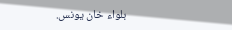بلواء خان يونس.